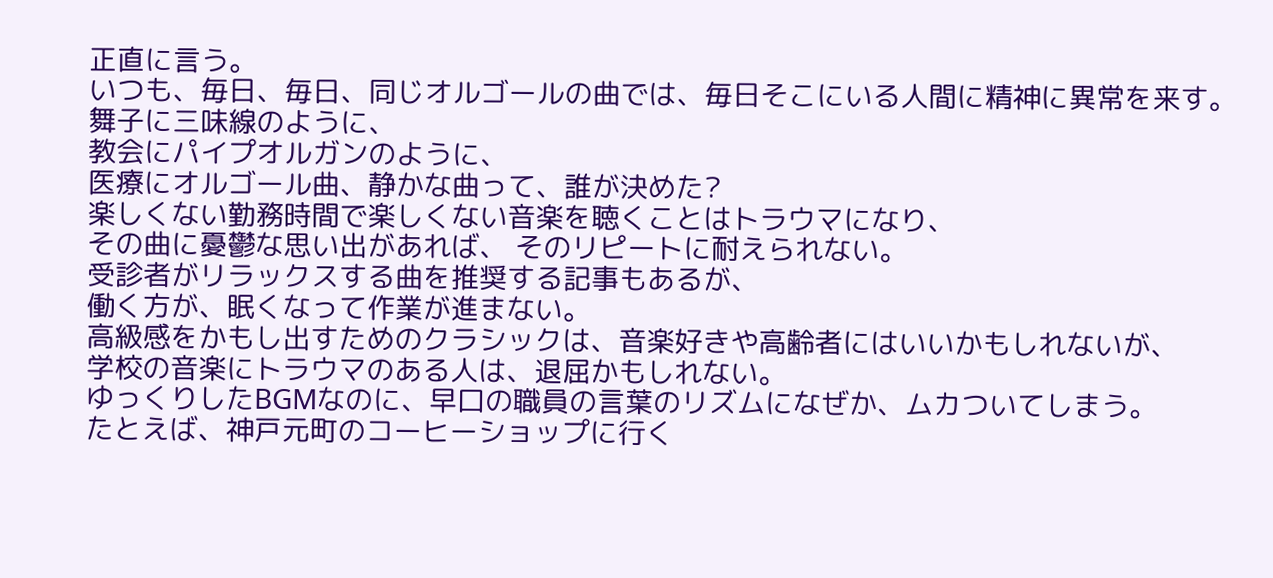正直に言う。
いつも、毎日、毎日、同じオルゴールの曲では、毎日そこにいる人間に精神に異常を来す。
舞子に三味線のように、
教会にパイプオルガンのように、
医療にオルゴール曲、静かな曲って、誰が決めた?
楽しくない勤務時間で楽しくない音楽を聴くことはトラウマになり、
その曲に憂鬱な思い出があれば、 そのリピートに耐えられない。
受診者がリラックスする曲を推奨する記事もあるが、
働く方が、眠くなって作業が進まない。
高級感をかもし出すためのクラシックは、音楽好きや高齢者にはいいかもしれないが、
学校の音楽にトラウマのある人は、退屈かもしれない。
ゆっくりしたBGMなのに、早口の職員の言葉のリズムになぜか、ムカついてしまう。
たとえば、神戸元町のコーヒーショップに行く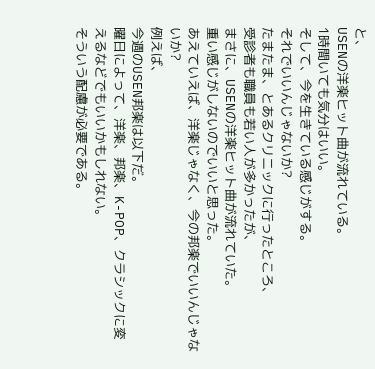と、
USENの洋楽ヒット曲が流れている。
1時間いても気分はいい。
そして、今を生きている感じがする。
それでいいんじゃないか?
たまたま、とあるクリニックに行ったところ、
受診者も職員も若い人が多かったが、
まさに、USENの洋楽ヒット曲が流れていた。
重い感じがしないのでいいと思った。
あえていえば、洋楽じゃなく、今の邦楽でいいんじゃないか?
例えば、
今週のUSEN邦楽は以下だ。
曜日によって、洋楽、邦楽、K-POP、クラシックに変えるなどでもいいかもしれない。
そういう配慮が必要である。